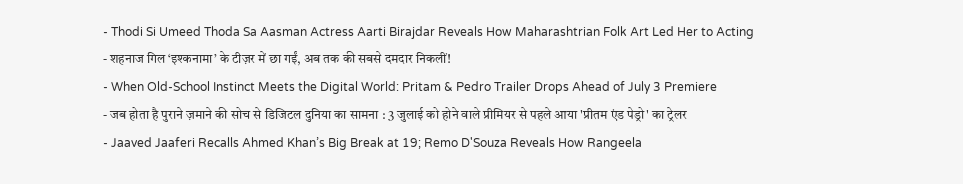- Thodi Si Umeed Thoda Sa Aasman Actress Aarti Birajdar Reveals How Maharashtrian Folk Art Led Her to Acting
- शहनाज गिल ‘इश्कनामा’ के टीज़र में छा गईं, अब तक की सबसे दमदार निकलीं!
- When Old-School Instinct Meets the Digital World: Pritam & Pedro Trailer Drops Ahead of July 3 Premiere
- जब होता है पुराने ज़माने की सोच से डिजिटल दुनिया का सामना : 3 जुलाई को होने वाले प्रीमियर से पहले आया 'प्रीतम एंड पेड्रो' का ट्रेलर
- Jaaved Jaaferi Recalls Ahmed Khan’s Big Break at 19; Remo D'Souza Reveals How Rangeela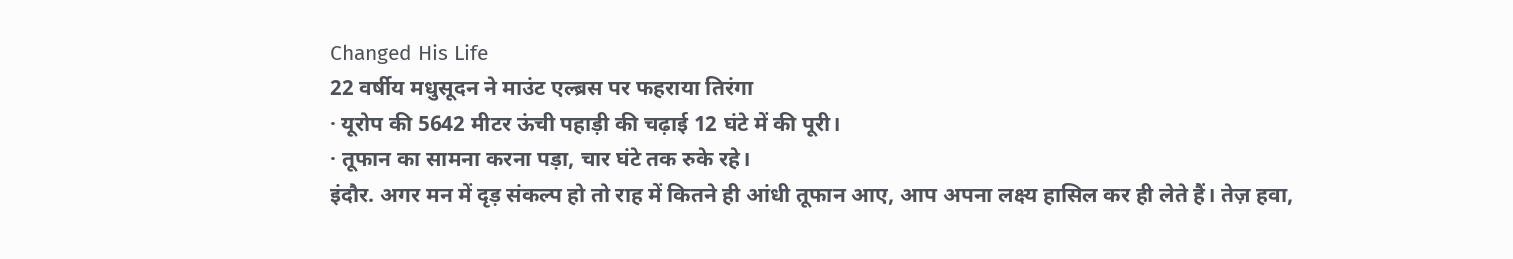Changed His Life
22 वर्षीय मधुसूदन ने माउंट एल्ब्रस पर फहराया तिरंगा
· यूरोप की 5642 मीटर ऊंची पहाड़ी की चढ़ाई 12 घंटे में की पूरी।
· तूफान का सामना करना पड़ा, चार घंटे तक रुके रहे।
इंदौर. अगर मन में दृड़ संकल्प हो तो राह में कितने ही आंधी तूफान आए, आप अपना लक्ष्य हासिल कर ही लेते हैं। तेज़ हवा,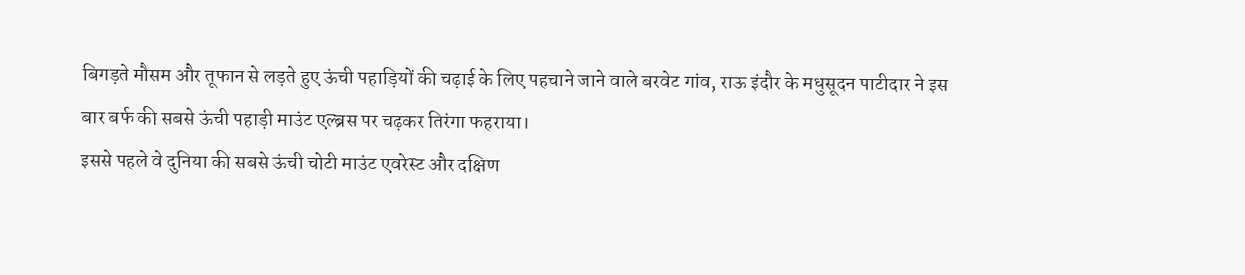बिगड़ते मौसम और तूफान से लड़ते हुए ऊंची पहाड़ियों की चढ़ाई के लिए पहचाने जाने वाले बरवेट गांव, राऊ इंदौर के मधुसूदन पाटीदार ने इस बार बर्फ की सबसे ऊंची पहाड़ी माउंट एल्ब्रस पर चढ़कर तिरंगा फहराया।
इससे पहले वे दुनिया की सबसे ऊंची चोटी माउंट एवरेस्ट और दक्षिण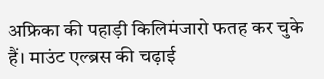अफ्रिका की पहाड़ी किलिमंजारो फतह कर चुके हैं। माउंट एल्ब्रस की चढ़ाई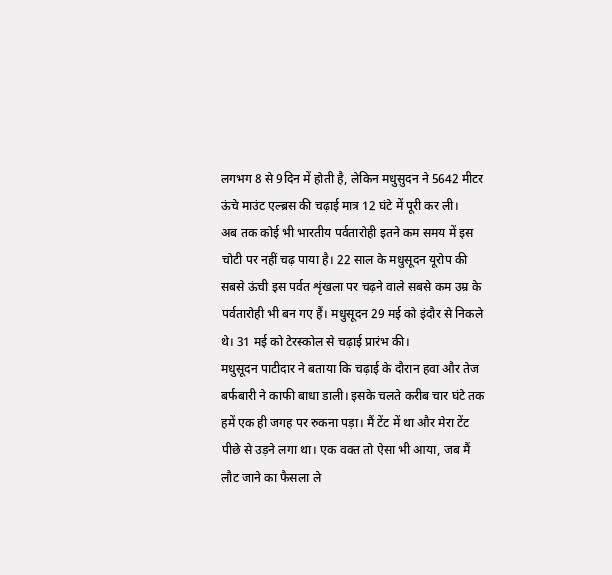लगभग 8 से 9दिन में होती है, लेकिन मधुसुदन ने 5642 मीटर ऊंचे माउंट एल्ब्रस की चढ़ाई मात्र 12 घंटे में पूरी कर ली।
अब तक कोई भी भारतीय पर्वतारोही इतने कम समय में इस चोटी पर नहीं चढ़ पाया है। 22 साल के मधुसूदन यूरोप की सबसे ऊंची इस पर्वत शृंखला पर चढ़ने वाले सबसे कम उम्र के पर्वतारोही भी बन गए हैं। मधुसूदन 29 मई को इंदौर से निकले थे। 31 मई को टेरस्कोल से चढ़ाई प्रारंभ की।
मधुसूदन पाटीदार ने बताया कि चढ़ाई के दौरान हवा और तेज बर्फबारी ने काफी बाधा डाली। इसके चलते करीब चार घंटे तक हमें एक ही जगह पर रुकना पड़ा। मैं टेंट में था और मेरा टेंट पीछे से उड़ने लगा था। एक वक्त तो ऐसा भी आया, जब मैं लौट जाने का फैसला ले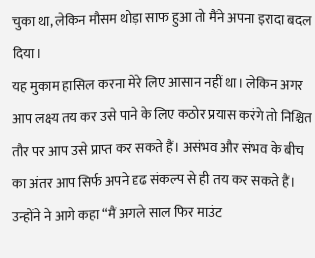चुका था, लेकिन मौसम थोड़ा साफ हुआ तो मैंने अपना इरादा बदल दिया।
यह मुकाम हासिल करना मेरे लिए आसान नहीं था। लेकिन अगर आप लक्ष्य तय कर उसे पाने के लिए कठोर प्रयास करंगे तो निश्चित तौर पर आप उसे प्राप्त कर सकते हैं। असंभव और संभव के बीच का अंतर आप सिर्फ अपने दृढ संकल्प से ही तय कर सकते हैं।
उन्होंने ने आगे कहा “मैं अगले साल फिर माउंट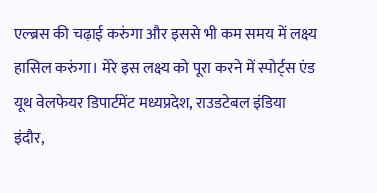एल्ब्रस की चढ़ाई करुंगा और इससे भी कम समय में लक्ष्य हासिल करुंगा। मेरे इस लक्ष्य को पूरा करने में स्पोर्ट्स एंड यूथ वेलफेयर डिपार्टमेंट मध्यप्रदेश, राउडटेबल इंडिया इंदौर,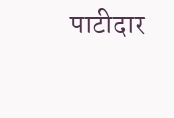पाटीदार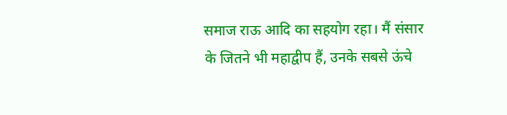समाज राऊ आदि का सहयोग रहा। मैं संसार के जितने भी महाद्वीप हैं, उनके सबसे ऊंचे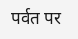पर्वत पर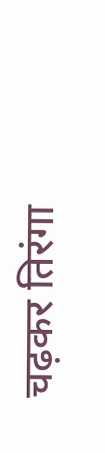चढ़कर तिरंगा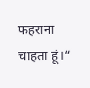फहराना चाहता हूं।“